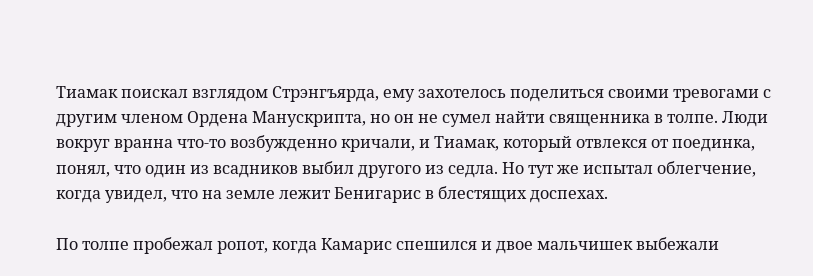Тиамак поискал взглядом Стрэнгъярда, ему захотелось поделиться своими тревогами с другим членом Ордена Манускрипта, но он не сумел найти священника в толпе. Люди вокруг вранна что-то возбужденно кричали, и Тиамак, который отвлекся от поединка, понял, что один из всадников выбил другого из седла. Но тут же испытал облегчение, когда увидел, что на земле лежит Бенигарис в блестящих доспехах.

По толпе пробежал ропот, когда Камарис спешился и двое мальчишек выбежали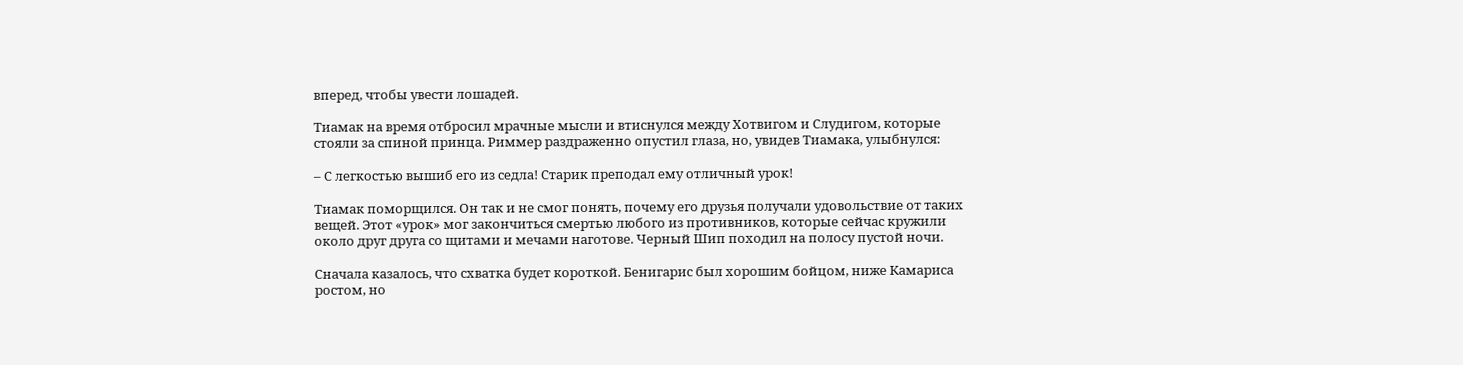вперед, чтобы увести лошадей.

Тиамак на время отбросил мрачные мысли и втиснулся между Хотвигом и Слудигом, которые стояли за спиной принца. Риммер раздраженно опустил глаза, но, увидев Тиамака, улыбнулся:

– С легкостью вышиб его из седла! Старик преподал ему отличный урок!

Тиамак поморщился. Он так и не смог понять, почему его друзья получали удовольствие от таких вещей. Этот «урок» мог закончиться смертью любого из противников, которые сейчас кружили около друг друга со щитами и мечами наготове. Черный Шип походил на полосу пустой ночи.

Сначала казалось, что схватка будет короткой. Бенигарис был хорошим бойцом, ниже Камариса ростом, но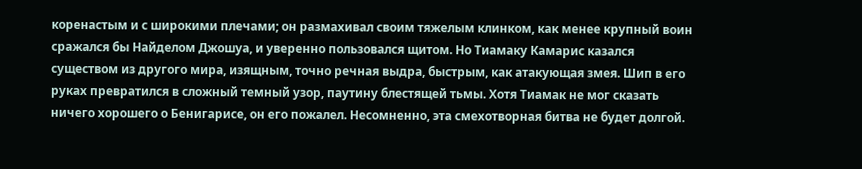коренастым и с широкими плечами; он размахивал своим тяжелым клинком, как менее крупный воин сражался бы Найделом Джошуа, и уверенно пользовался щитом. Но Тиамаку Камарис казался существом из другого мира, изящным, точно речная выдра, быстрым, как атакующая змея. Шип в его руках превратился в сложный темный узор, паутину блестящей тьмы. Хотя Тиамак не мог сказать ничего хорошего о Бенигарисе, он его пожалел. Несомненно, эта смехотворная битва не будет долгой.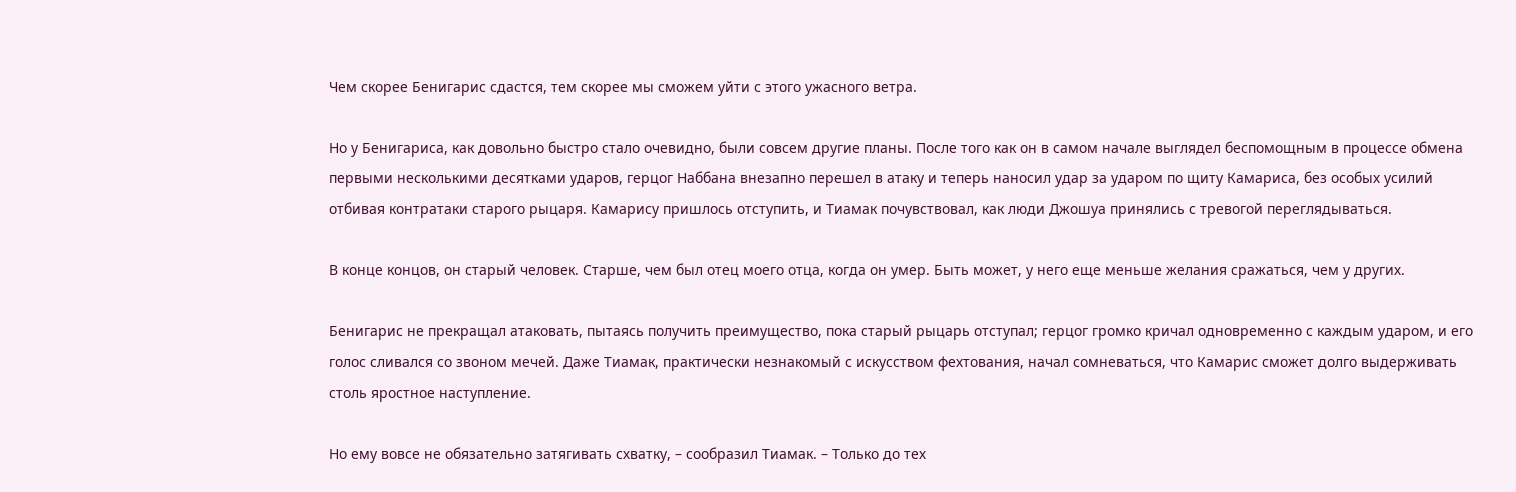Чем скорее Бенигарис сдастся, тем скорее мы сможем уйти с этого ужасного ветра.

Но у Бенигариса, как довольно быстро стало очевидно, были совсем другие планы. После того как он в самом начале выглядел беспомощным в процессе обмена первыми несколькими десятками ударов, герцог Наббана внезапно перешел в атаку и теперь наносил удар за ударом по щиту Камариса, без особых усилий отбивая контратаки старого рыцаря. Камарису пришлось отступить, и Тиамак почувствовал, как люди Джошуа принялись с тревогой переглядываться.

В конце концов, он старый человек. Старше, чем был отец моего отца, когда он умер. Быть может, у него еще меньше желания сражаться, чем у других.

Бенигарис не прекращал атаковать, пытаясь получить преимущество, пока старый рыцарь отступал; герцог громко кричал одновременно с каждым ударом, и его голос сливался со звоном мечей. Даже Тиамак, практически незнакомый с искусством фехтования, начал сомневаться, что Камарис сможет долго выдерживать столь яростное наступление.

Но ему вовсе не обязательно затягивать схватку, – сообразил Тиамак. – Только до тех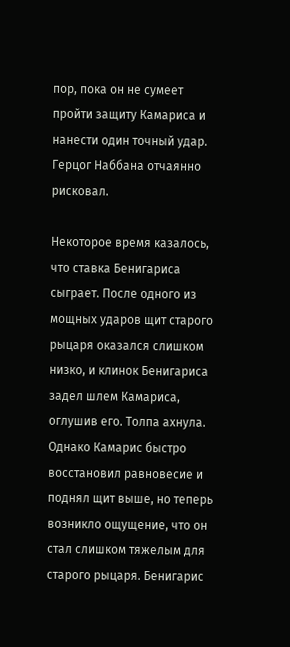пор, пока он не сумеет пройти защиту Камариса и нанести один точный удар. Герцог Наббана отчаянно рисковал.

Некоторое время казалось, что ставка Бенигариса сыграет. После одного из мощных ударов щит старого рыцаря оказался слишком низко, и клинок Бенигариса задел шлем Камариса, оглушив его. Толпа ахнула. Однако Камарис быстро восстановил равновесие и поднял щит выше, но теперь возникло ощущение, что он стал слишком тяжелым для старого рыцаря. Бенигарис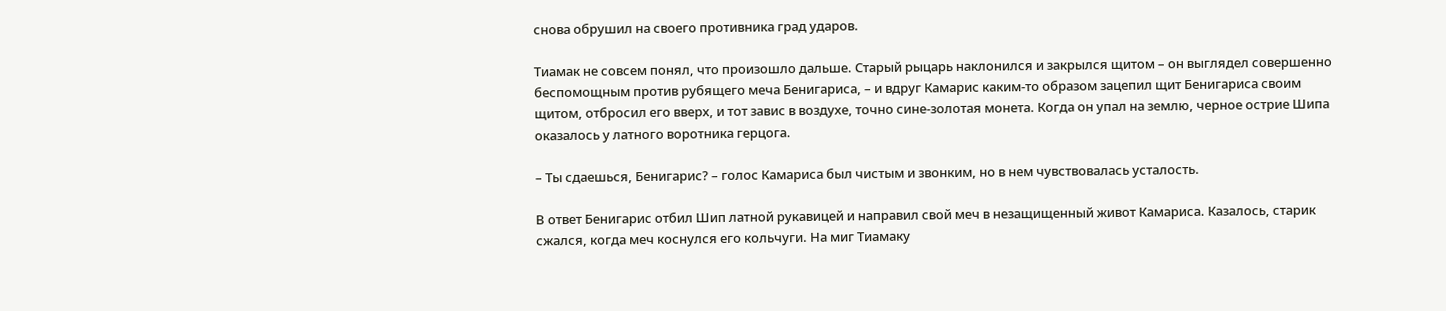снова обрушил на своего противника град ударов.

Тиамак не совсем понял, что произошло дальше. Старый рыцарь наклонился и закрылся щитом – он выглядел совершенно беспомощным против рубящего меча Бенигариса, – и вдруг Камарис каким-то образом зацепил щит Бенигариса своим щитом, отбросил его вверх, и тот завис в воздухе, точно сине-золотая монета. Когда он упал на землю, черное острие Шипа оказалось у латного воротника герцога.

– Ты сдаешься, Бенигарис? – голос Камариса был чистым и звонким, но в нем чувствовалась усталость.

В ответ Бенигарис отбил Шип латной рукавицей и направил свой меч в незащищенный живот Камариса. Казалось, старик сжался, когда меч коснулся его кольчуги. На миг Тиамаку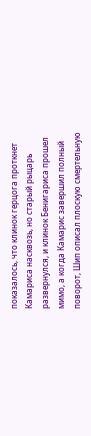показалось, что клинок герцога проткнет Камариса насквозь, но старый рыцарь развернулся, и клинок Бенигариса прошел мимо, а когда Камарис завершил полный поворот, Шип описал плоскую смертельную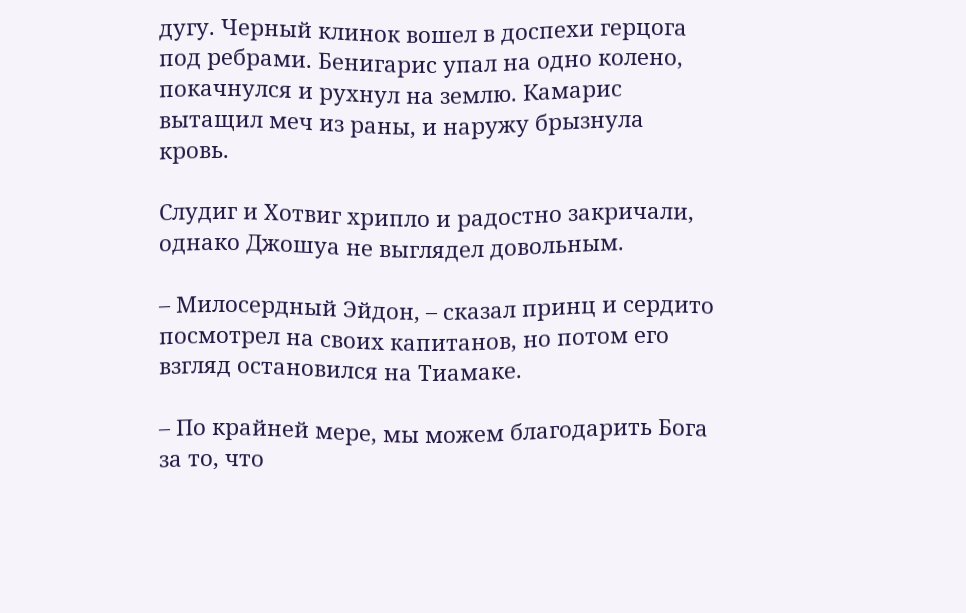дугу. Черный клинок вошел в доспехи герцога под ребрами. Бенигарис упал на одно колено, покачнулся и рухнул на землю. Камарис вытащил меч из раны, и наружу брызнула кровь.

Слудиг и Хотвиг хрипло и радостно закричали, однако Джошуа не выглядел довольным.

– Милосердный Эйдон, – сказал принц и сердито посмотрел на своих капитанов, но потом его взгляд остановился на Тиамаке.

– По крайней мере, мы можем благодарить Бога за то, что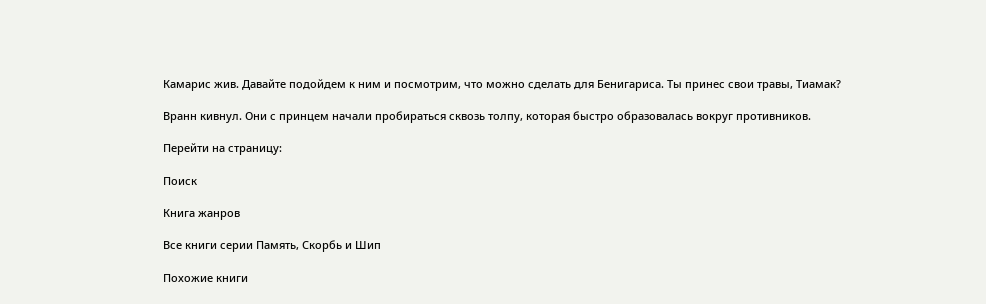Камарис жив. Давайте подойдем к ним и посмотрим, что можно сделать для Бенигариса. Ты принес свои травы, Тиамак?

Вранн кивнул. Они с принцем начали пробираться сквозь толпу, которая быстро образовалась вокруг противников.

Перейти на страницу:

Поиск

Книга жанров

Все книги серии Память, Скорбь и Шип

Похожие книги